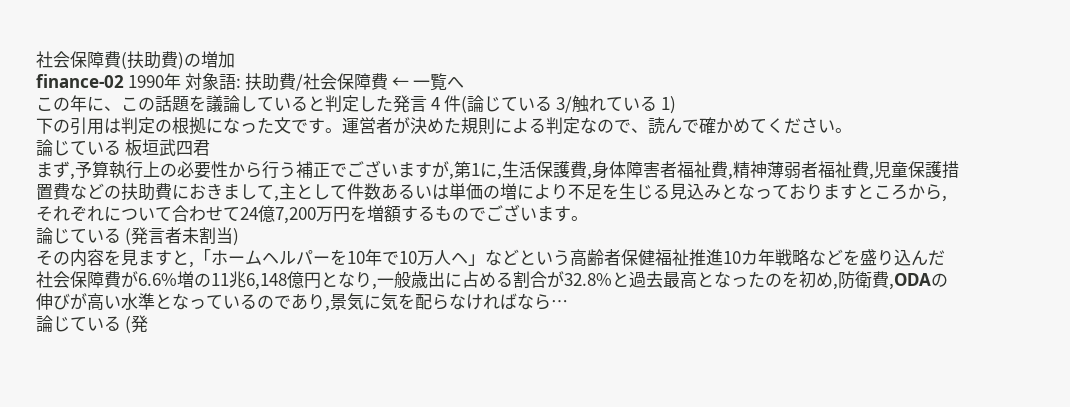社会保障費(扶助費)の増加
finance-02 1990年 対象語: 扶助費/社会保障費 ← 一覧へ
この年に、この話題を議論していると判定した発言 4 件(論じている 3/触れている 1)
下の引用は判定の根拠になった文です。運営者が決めた規則による判定なので、読んで確かめてください。
論じている 板垣武四君
まず,予算執行上の必要性から行う補正でございますが,第1に,生活保護費,身体障害者福祉費,精神薄弱者福祉費,児童保護措置費などの扶助費におきまして,主として件数あるいは単価の増により不足を生じる見込みとなっておりますところから,それぞれについて合わせて24億7,200万円を増額するものでございます。
論じている (発言者未割当)
その内容を見ますと,「ホームヘルパーを10年で10万人ヘ」などという高齢者保健福祉推進10カ年戦略などを盛り込んだ社会保障費が6.6%増の11兆6,148億円となり,一般歳出に占める割合が32.8%と過去最高となったのを初め,防衛費,ODAの伸びが高い水準となっているのであり,景気に気を配らなければなら…
論じている (発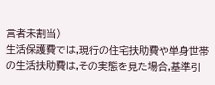言者未割当)
生活保護費では,現行の住宅扶助費や単身世帯の生活扶助費は,その実態を見た場合,基準引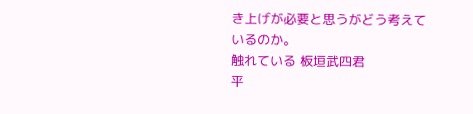き上げが必要と思うがどう考えているのか。
触れている 板垣武四君
平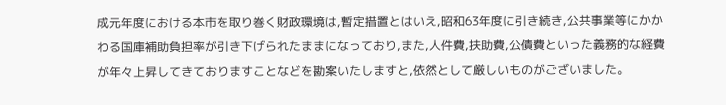成元年度における本市を取り巻く財政環境は,暫定措置とはいえ,昭和63年度に引き続き,公共事業等にかかわる国庫補助負担率が引き下げられたままになっており,また,人件費,扶助費,公債費といった義務的な経費が年々上昇してきておりますことなどを勘案いたしますと,依然として厳しいものがございました。